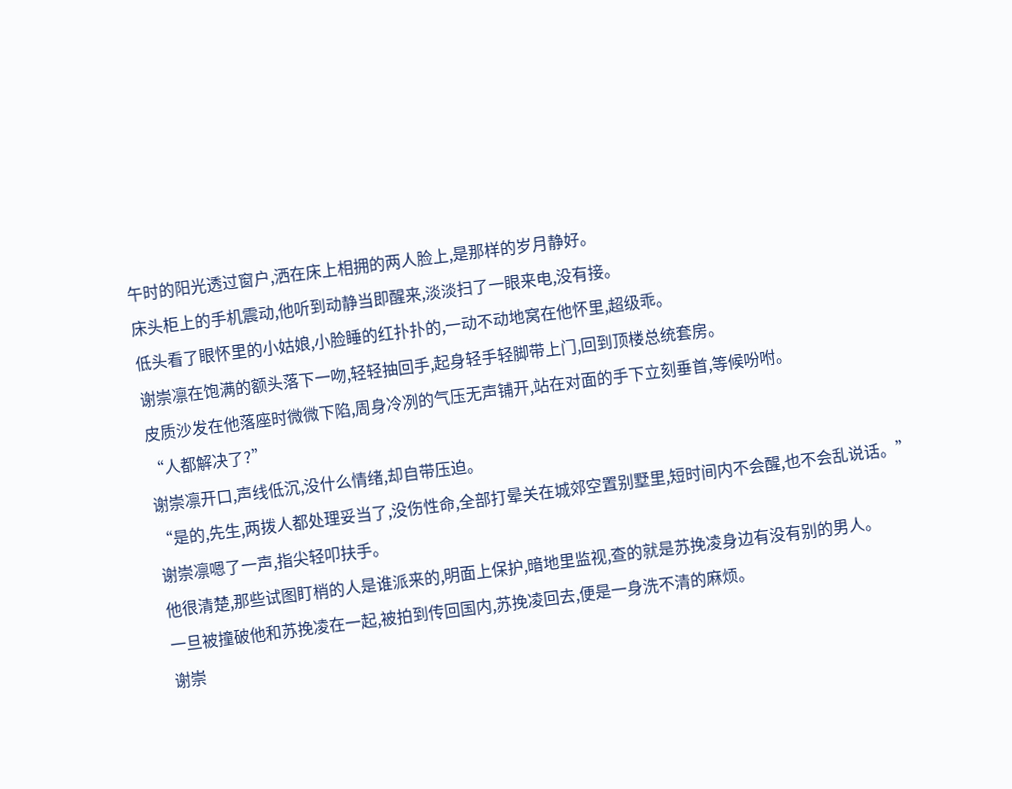午时的阳光透过窗户,洒在床上相拥的两人脸上,是那样的岁月静好。
床头柜上的手机震动,他听到动静当即醒来,淡淡扫了一眼来电,没有接。
低头看了眼怀里的小姑娘,小脸睡的红扑扑的,一动不动地窝在他怀里,超级乖。
谢崇凛在饱满的额头落下一吻,轻轻抽回手,起身轻手轻脚带上门,回到顶楼总统套房。
皮质沙发在他落座时微微下陷,周身冷冽的气压无声铺开,站在对面的手下立刻垂首,等候吩咐。
“人都解决了?”
谢崇凛开口,声线低沉,没什么情绪,却自带压迫。
“是的,先生,两拨人都处理妥当了,没伤性命,全部打晕关在城郊空置别墅里,短时间内不会醒,也不会乱说话。”
谢崇凛嗯了一声,指尖轻叩扶手。
他很清楚,那些试图盯梢的人是谁派来的,明面上保护,暗地里监视,查的就是苏挽凌身边有没有别的男人。
一旦被撞破他和苏挽凌在一起,被拍到传回国内,苏挽凌回去,便是一身洗不清的麻烦。
谢崇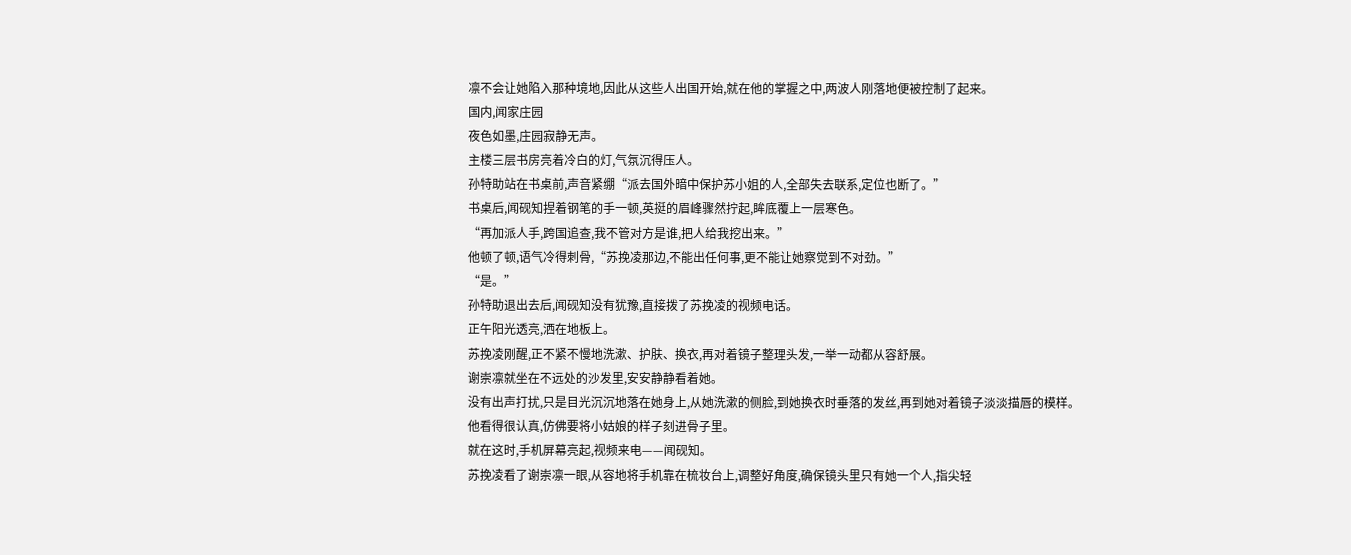凛不会让她陷入那种境地,因此从这些人出国开始,就在他的掌握之中,两波人刚落地便被控制了起来。
国内,闻家庄园
夜色如墨,庄园寂静无声。
主楼三层书房亮着冷白的灯,气氛沉得压人。
孙特助站在书桌前,声音紧绷“派去国外暗中保护苏小姐的人,全部失去联系,定位也断了。”
书桌后,闻砚知捏着钢笔的手一顿,英挺的眉峰骤然拧起,眸底覆上一层寒色。
“再加派人手,跨国追查,我不管对方是谁,把人给我挖出来。”
他顿了顿,语气冷得刺骨,“苏挽凌那边,不能出任何事,更不能让她察觉到不对劲。”
“是。”
孙特助退出去后,闻砚知没有犹豫,直接拨了苏挽凌的视频电话。
正午阳光透亮,洒在地板上。
苏挽凌刚醒,正不紧不慢地洗漱、护肤、换衣,再对着镜子整理头发,一举一动都从容舒展。
谢崇凛就坐在不远处的沙发里,安安静静看着她。
没有出声打扰,只是目光沉沉地落在她身上,从她洗漱的侧脸,到她换衣时垂落的发丝,再到她对着镜子淡淡描唇的模样。
他看得很认真,仿佛要将小姑娘的样子刻进骨子里。
就在这时,手机屏幕亮起,视频来电——闻砚知。
苏挽凌看了谢崇凛一眼,从容地将手机靠在梳妆台上,调整好角度,确保镜头里只有她一个人,指尖轻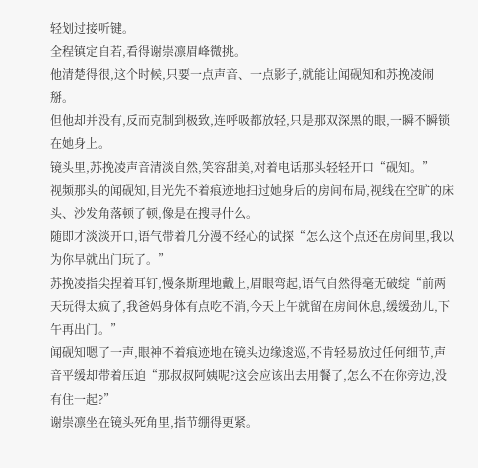轻划过接听键。
全程镇定自若,看得谢崇凛眉峰微挑。
他清楚得很,这个时候,只要一点声音、一点影子,就能让闻砚知和苏挽凌闹掰。
但他却并没有,反而克制到极致,连呼吸都放轻,只是那双深黑的眼,一瞬不瞬锁在她身上。
镜头里,苏挽凌声音清淡自然,笑容甜美,对着电话那头轻轻开口“砚知。”
视频那头的闻砚知,目光先不着痕迹地扫过她身后的房间布局,视线在空旷的床头、沙发角落顿了顿,像是在搜寻什么。
随即才淡淡开口,语气带着几分漫不经心的试探“怎么这个点还在房间里,我以为你早就出门玩了。”
苏挽凌指尖捏着耳钉,慢条斯理地戴上,眉眼弯起,语气自然得毫无破绽“前两天玩得太疯了,我爸妈身体有点吃不消,今天上午就留在房间休息,缓缓劲儿,下午再出门。”
闻砚知嗯了一声,眼神不着痕迹地在镜头边缘逡巡,不肯轻易放过任何细节,声音平缓却带着压迫“那叔叔阿姨呢?这会应该出去用餐了,怎么不在你旁边,没有住一起?”
谢崇凛坐在镜头死角里,指节绷得更紧。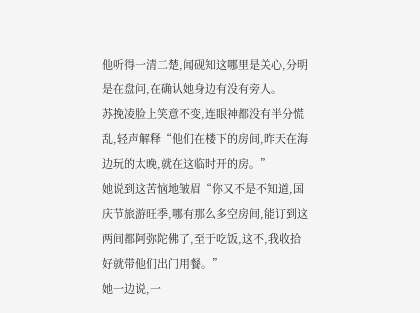他听得一清二楚,闻砚知这哪里是关心,分明是在盘问,在确认她身边有没有旁人。
苏挽凌脸上笑意不变,连眼神都没有半分慌乱,轻声解释“他们在楼下的房间,昨天在海边玩的太晚,就在这临时开的房。”
她说到这苦恼地皱眉“你又不是不知道,国庆节旅游旺季,哪有那么多空房间,能订到这两间都阿弥陀佛了,至于吃饭,这不,我收拾好就带他们出门用餐。”
她一边说,一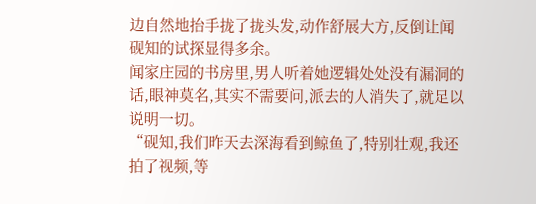边自然地抬手拢了拢头发,动作舒展大方,反倒让闻砚知的试探显得多余。
闻家庄园的书房里,男人听着她逻辑处处没有漏洞的话,眼神莫名,其实不需要问,派去的人消失了,就足以说明一切。
“砚知,我们昨天去深海看到鲸鱼了,特别壮观,我还拍了视频,等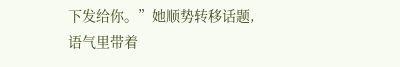下发给你。”她顺势转移话题,语气里带着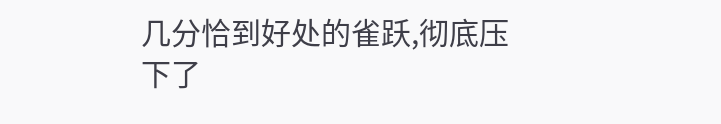几分恰到好处的雀跃,彻底压下了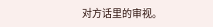对方话里的审视。